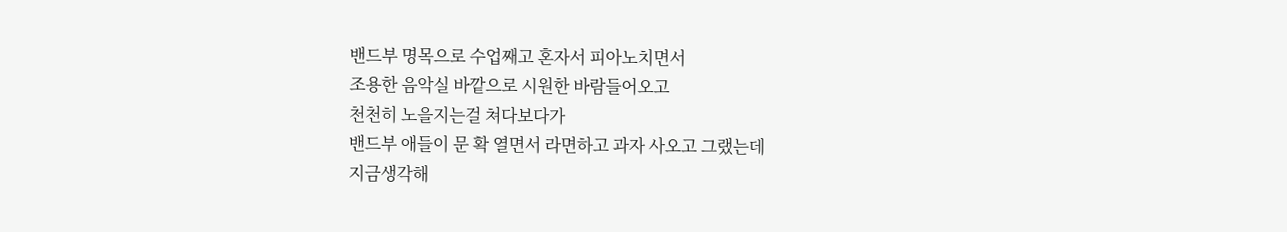밴드부 명목으로 수업째고 혼자서 피아노치면서
조용한 음악실 바깥으로 시원한 바람들어오고
천천히 노을지는걸 쳐다보다가
밴드부 애들이 문 확 열면서 라면하고 과자 사오고 그랬는데
지금생각해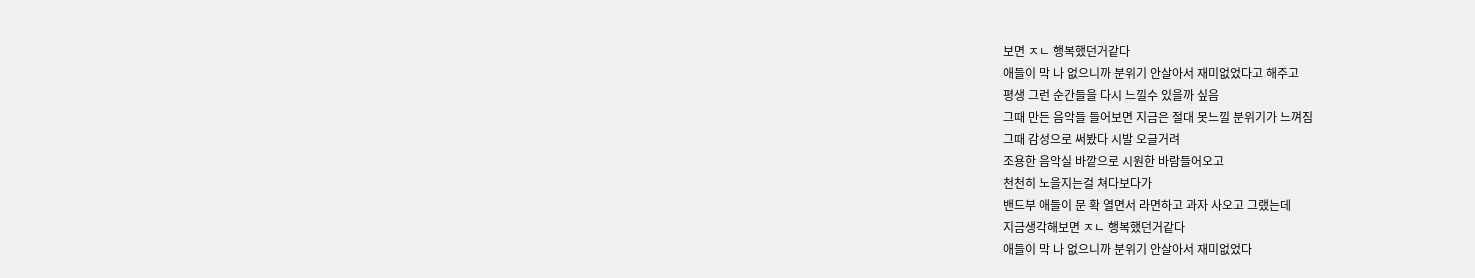보면 ㅈㄴ 행복했던거같다
애들이 막 나 없으니까 분위기 안살아서 재미없었다고 해주고
평생 그런 순간들을 다시 느낄수 있을까 싶음
그때 만든 음악들 들어보면 지금은 절대 못느낄 분위기가 느껴짐
그때 감성으로 써봤다 시발 오글거려
조용한 음악실 바깥으로 시원한 바람들어오고
천천히 노을지는걸 쳐다보다가
밴드부 애들이 문 확 열면서 라면하고 과자 사오고 그랬는데
지금생각해보면 ㅈㄴ 행복했던거같다
애들이 막 나 없으니까 분위기 안살아서 재미없었다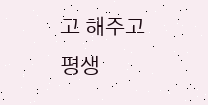고 해주고
평생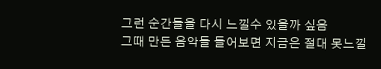그런 순간들을 다시 느낄수 있을까 싶음
그때 만든 음악들 들어보면 지금은 절대 못느낄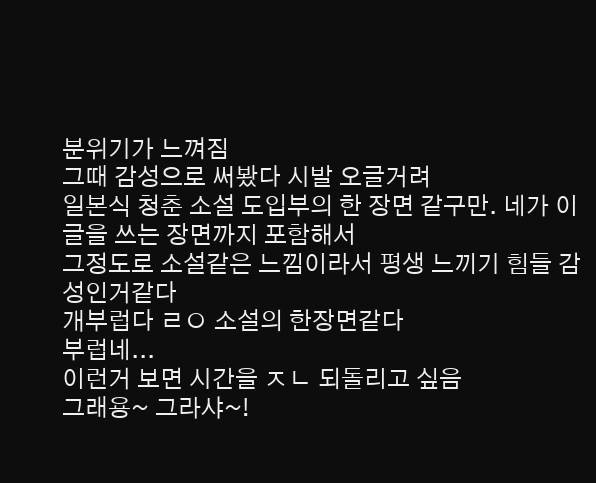분위기가 느껴짐
그때 감성으로 써봤다 시발 오글거려
일본식 청춘 소설 도입부의 한 장면 같구만. 네가 이 글을 쓰는 장면까지 포함해서
그정도로 소설같은 느낌이라서 평생 느끼기 힘들 감성인거같다
개부럽다 ㄹㅇ 소설의 한장면같다
부럽네...
이런거 보면 시간을 ㅈㄴ 되돌리고 싶음
그래용~ 그라샤~!